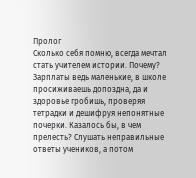Пролог
Сколько себя помню, всегда мечтал стать учителем истории. Почему? Зарплаты ведь маленькие, в школе просиживаешь допоздна, да и здоровье гробишь, проверяя тетрадки и дешифруя непонятные почерки. Казалось бы, в чем прелесть? Слушать неправильные ответы учеников, а потом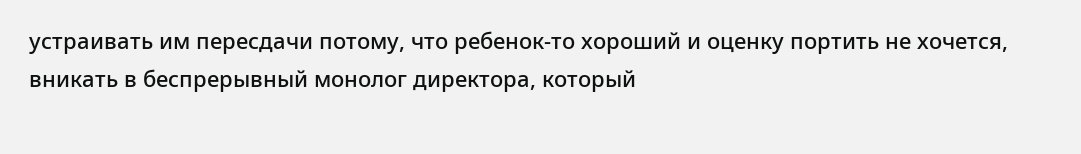устраивать им пересдачи потому, что ребенок-то хороший и оценку портить не хочется, вникать в беспрерывный монолог директора, который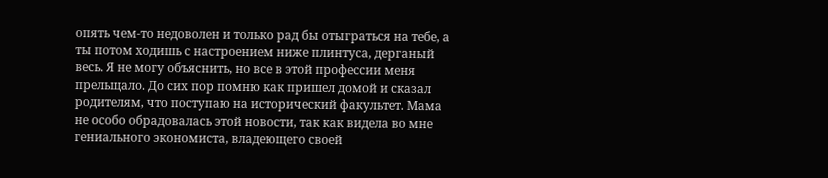опять чем-то недоволен и только рад бы отыграться на тебе, а ты потом ходишь с настроением ниже плинтуса, дерганый весь. Я не могу объяснить, но все в этой профессии меня прельщало. До сих пор помню как пришел домой и сказал родителям, что поступаю на исторический факультет. Мама не особо обрадовалась этой новости, так как видела во мне гениального экономиста, владеющего своей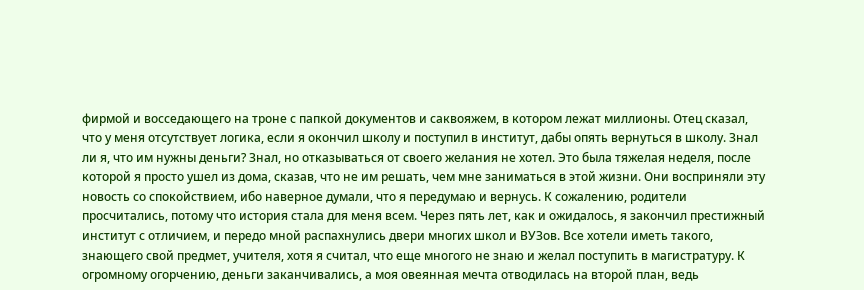фирмой и восседающего на троне с папкой документов и саквояжем, в котором лежат миллионы. Отец сказал, что у меня отсутствует логика, если я окончил школу и поступил в институт, дабы опять вернуться в школу. Знал ли я, что им нужны деньги? Знал, но отказываться от своего желания не хотел. Это была тяжелая неделя, после которой я просто ушел из дома, сказав, что не им решать, чем мне заниматься в этой жизни. Они восприняли эту новость со спокойствием, ибо наверное думали, что я передумаю и вернусь. К сожалению, родители просчитались, потому что история стала для меня всем. Через пять лет, как и ожидалось, я закончил престижный институт с отличием, и передо мной распахнулись двери многих школ и ВУЗов. Все хотели иметь такого, знающего свой предмет, учителя, хотя я считал, что еще многого не знаю и желал поступить в магистратуру. К огромному огорчению, деньги заканчивались, а моя овеянная мечта отводилась на второй план, ведь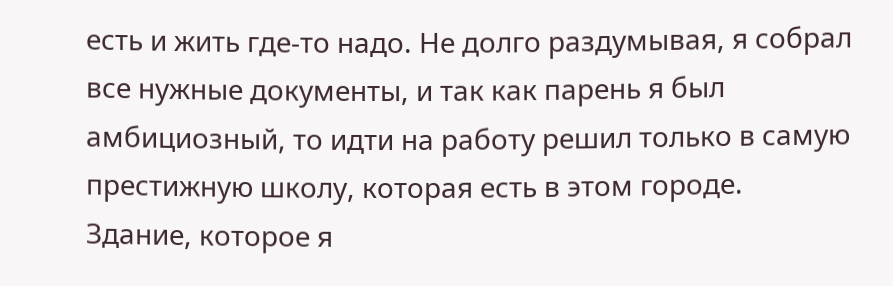есть и жить где-то надо. Не долго раздумывая, я собрал все нужные документы, и так как парень я был амбициозный, то идти на работу решил только в самую престижную школу, которая есть в этом городе.
Здание, которое я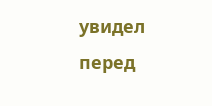увидел перед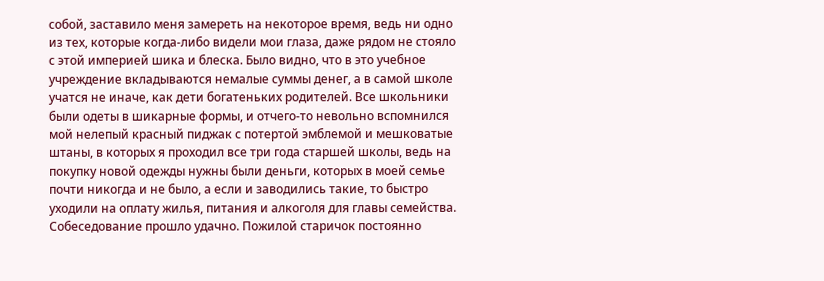собой, заставило меня замереть на некоторое время, ведь ни одно из тех, которые когда-либо видели мои глаза, даже рядом не стояло с этой империей шика и блеска. Было видно, что в это учебное учреждение вкладываются немалые суммы денег, а в самой школе учатся не иначе, как дети богатеньких родителей. Все школьники были одеты в шикарные формы, и отчего-то невольно вспомнился мой нелепый красный пиджак с потертой эмблемой и мешковатые штаны, в которых я проходил все три года старшей школы, ведь на покупку новой одежды нужны были деньги, которых в моей семье почти никогда и не было, а если и заводились такие, то быстро уходили на оплату жилья, питания и алкоголя для главы семейства.
Собеседование прошло удачно. Пожилой старичок постоянно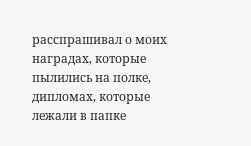расспрашивал о моих наградах, которые пылились на полке, дипломах, которые лежали в папке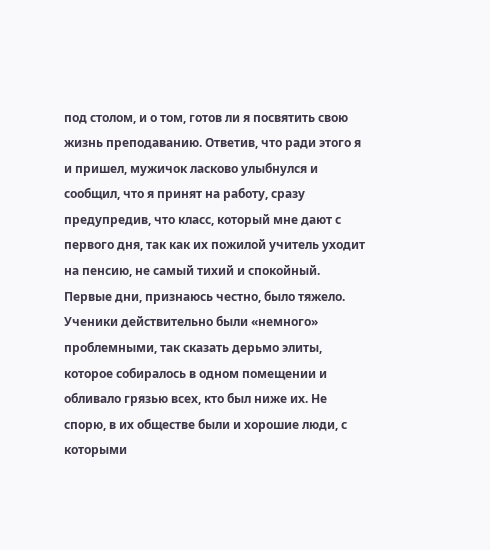под столом, и о том, готов ли я посвятить свою жизнь преподаванию. Ответив, что ради этого я и пришел, мужичок ласково улыбнулся и сообщил, что я принят на работу, сразу предупредив, что класс, который мне дают с первого дня, так как их пожилой учитель уходит на пенсию, не самый тихий и спокойный.
Первые дни, признаюсь честно, было тяжело. Ученики действительно были «немного» проблемными, так сказать дерьмо элиты, которое собиралось в одном помещении и обливало грязью всех, кто был ниже их. Не спорю, в их обществе были и хорошие люди, с которыми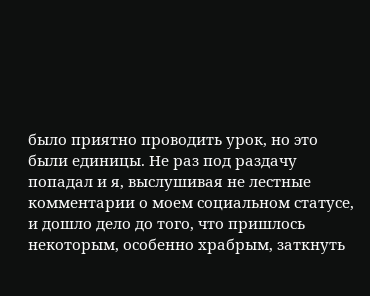было приятно проводить урок, но это были единицы. Не раз под раздачу попадал и я, выслушивая не лестные комментарии о моем социальном статусе, и дошло дело до того, что пришлось некоторым, особенно храбрым, заткнуть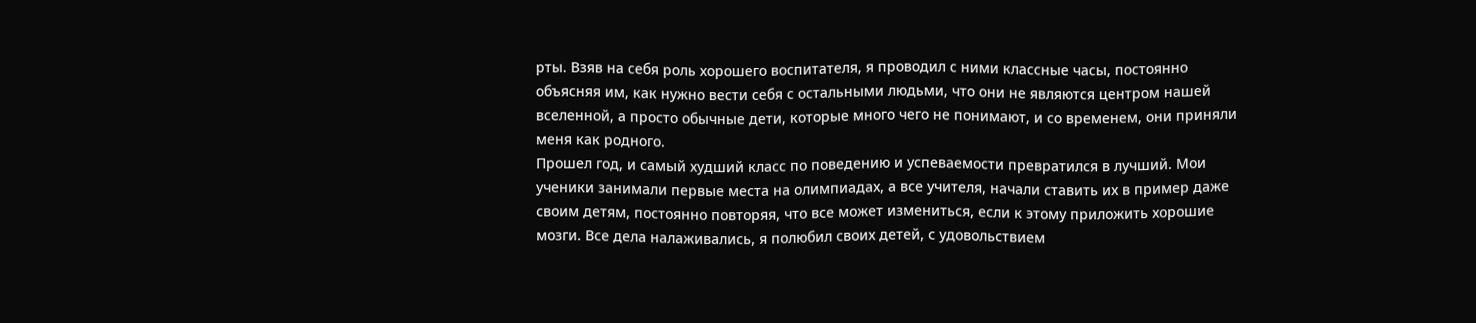рты. Взяв на себя роль хорошего воспитателя, я проводил с ними классные часы, постоянно объясняя им, как нужно вести себя с остальными людьми, что они не являются центром нашей вселенной, а просто обычные дети, которые много чего не понимают, и со временем, они приняли меня как родного.
Прошел год, и самый худший класс по поведению и успеваемости превратился в лучший. Мои ученики занимали первые места на олимпиадах, а все учителя, начали ставить их в пример даже своим детям, постоянно повторяя, что все может измениться, если к этому приложить хорошие мозги. Все дела налаживались, я полюбил своих детей, с удовольствием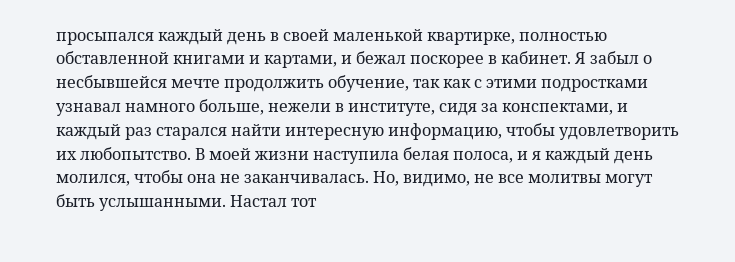просыпался каждый день в своей маленькой квартирке, полностью обставленной книгами и картами, и бежал поскорее в кабинет. Я забыл о несбывшейся мечте продолжить обучение, так как с этими подростками узнавал намного больше, нежели в институте, сидя за конспектами, и каждый раз старался найти интересную информацию, чтобы удовлетворить их любопытство. В моей жизни наступила белая полоса, и я каждый день молился, чтобы она не заканчивалась. Но, видимо, не все молитвы могут быть услышанными. Настал тот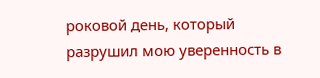роковой день, который разрушил мою уверенность в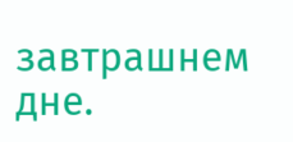завтрашнем дне.